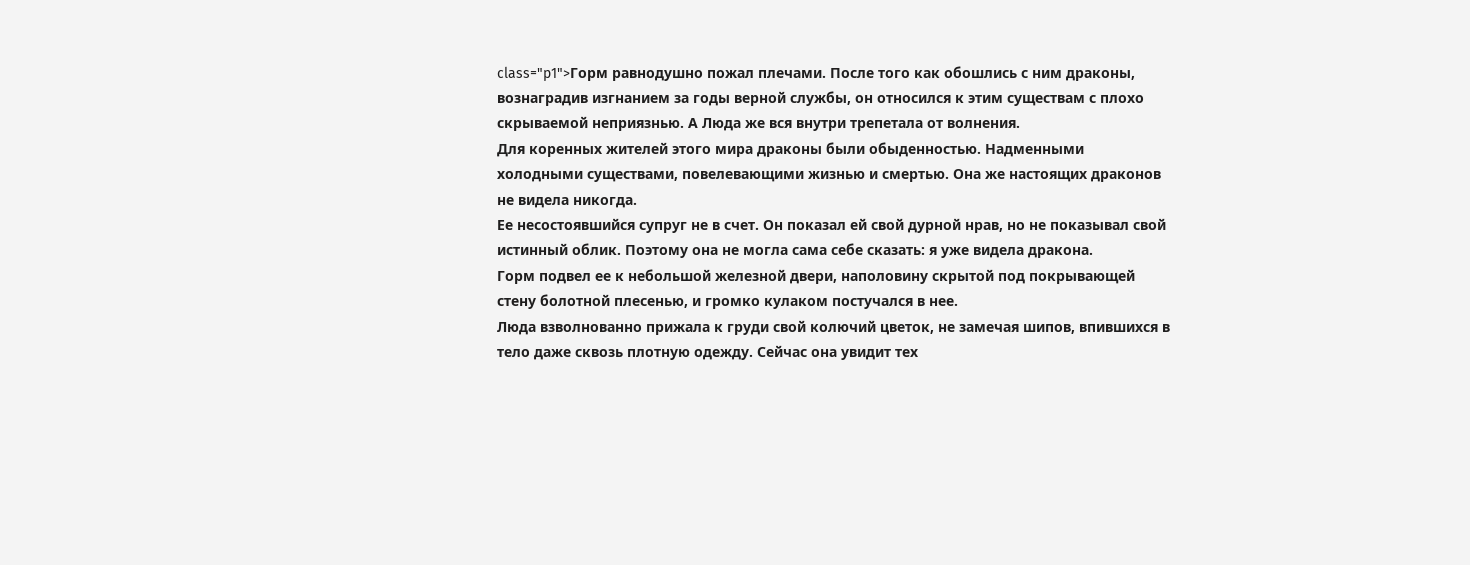class="p1">Горм равнодушно пожал плечами. После того как обошлись с ним драконы, вознаградив изгнанием за годы верной службы, он относился к этим существам с плохо скрываемой неприязнью. А Люда же вся внутри трепетала от волнения.
Для коренных жителей этого мира драконы были обыденностью. Надменными холодными существами, повелевающими жизнью и смертью. Она же настоящих драконов не видела никогда.
Ее несостоявшийся супруг не в счет. Он показал ей свой дурной нрав, но не показывал свой истинный облик. Поэтому она не могла сама себе сказать: я уже видела дракона.
Горм подвел ее к небольшой железной двери, наполовину скрытой под покрывающей стену болотной плесенью, и громко кулаком постучался в нее.
Люда взволнованно прижала к груди свой колючий цветок, не замечая шипов, впившихся в тело даже сквозь плотную одежду. Сейчас она увидит тех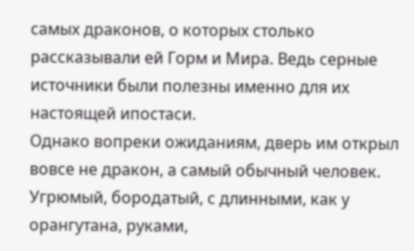самых драконов, о которых столько рассказывали ей Горм и Мира. Ведь серные источники были полезны именно для их настоящей ипостаси.
Однако вопреки ожиданиям, дверь им открыл вовсе не дракон, а самый обычный человек. Угрюмый, бородатый, с длинными, как у орангутана, руками,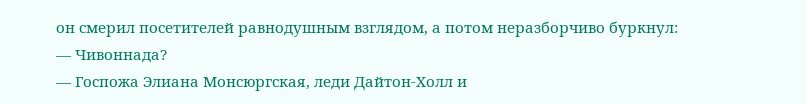он смерил посетителей равнодушным взглядом, а потом неразборчиво буркнул:
— Чивоннада?
— Госпожа Элиана Монсюргская, леди Дайтон-Холл и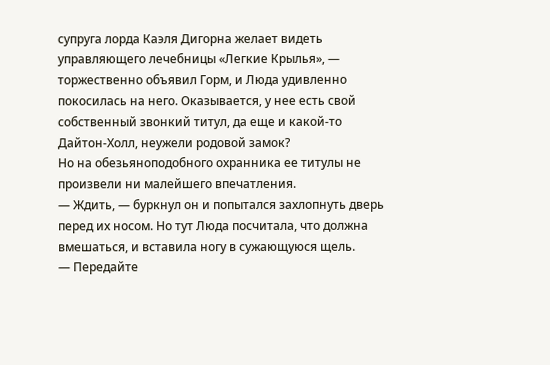супруга лорда Каэля Дигорна желает видеть управляющего лечебницы «Легкие Крылья», — торжественно объявил Горм, и Люда удивленно покосилась на него. Оказывается, у нее есть свой собственный звонкий титул, да еще и какой-то Дайтон-Холл, неужели родовой замок?
Но на обезьяноподобного охранника ее титулы не произвели ни малейшего впечатления.
— Ждить, — буркнул он и попытался захлопнуть дверь перед их носом. Но тут Люда посчитала, что должна вмешаться, и вставила ногу в сужающуюся щель.
— Передайте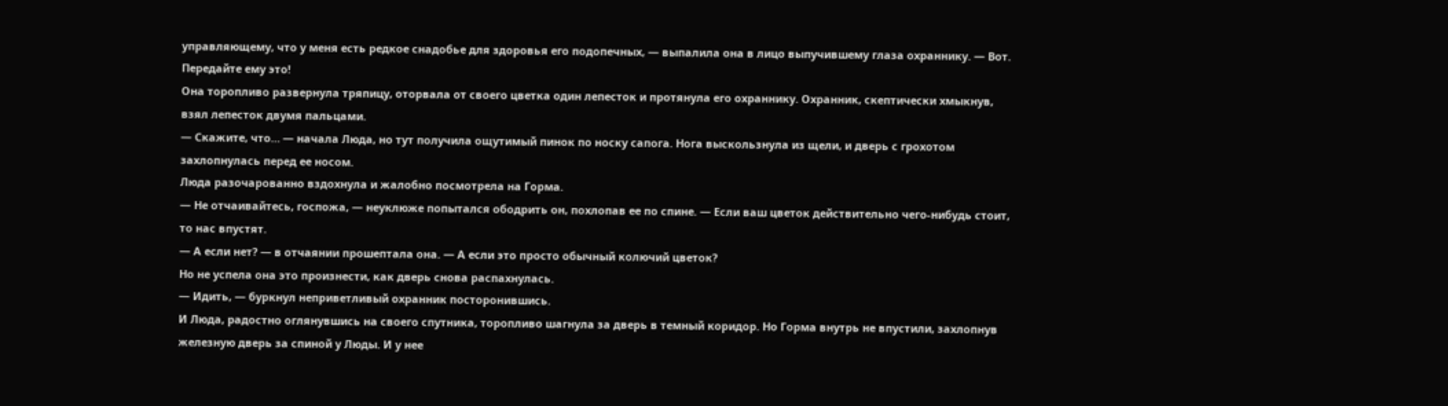управляющему, что у меня есть редкое снадобье для здоровья его подопечных, — выпалила она в лицо выпучившему глаза охраннику. — Вот. Передайте ему это!
Она торопливо развернула тряпицу, оторвала от своего цветка один лепесток и протянула его охраннику. Охранник, скептически хмыкнув, взял лепесток двумя пальцами.
— Скажите, что… — начала Люда, но тут получила ощутимый пинок по носку сапога. Нога выскользнула из щели, и дверь с грохотом захлопнулась перед ее носом.
Люда разочарованно вздохнула и жалобно посмотрела на Горма.
— Не отчаивайтесь, госпожа, — неуклюже попытался ободрить он, похлопав ее по спине. — Если ваш цветок действительно чего-нибудь стоит, то нас впустят.
— А если нет? — в отчаянии прошептала она. — А если это просто обычный колючий цветок?
Но не успела она это произнести, как дверь снова распахнулась.
— Идить, — буркнул неприветливый охранник посторонившись.
И Люда, радостно оглянувшись на своего спутника, торопливо шагнула за дверь в темный коридор. Но Горма внутрь не впустили, захлопнув железную дверь за спиной у Люды. И у нее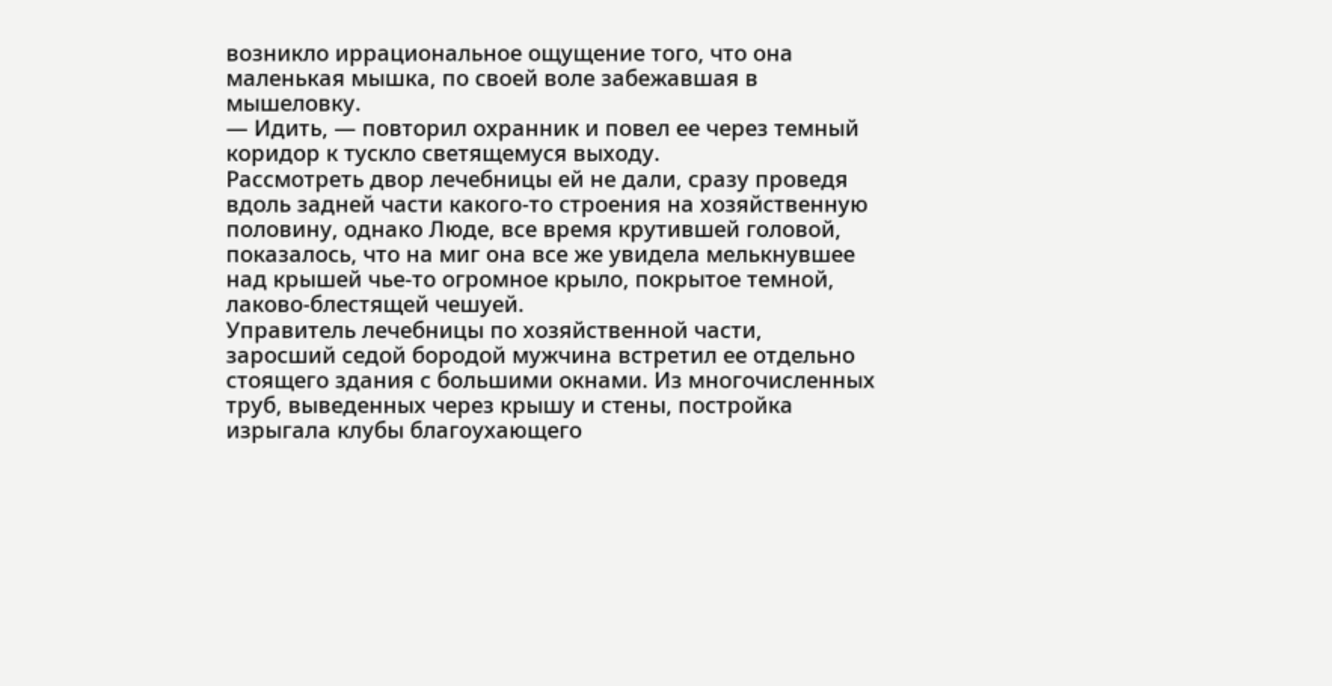возникло иррациональное ощущение того, что она маленькая мышка, по своей воле забежавшая в мышеловку.
— Идить, — повторил охранник и повел ее через темный коридор к тускло светящемуся выходу.
Рассмотреть двор лечебницы ей не дали, сразу проведя вдоль задней части какого-то строения на хозяйственную половину, однако Люде, все время крутившей головой, показалось, что на миг она все же увидела мелькнувшее над крышей чье-то огромное крыло, покрытое темной, лаково-блестящей чешуей.
Управитель лечебницы по хозяйственной части, заросший седой бородой мужчина встретил ее отдельно стоящего здания с большими окнами. Из многочисленных труб, выведенных через крышу и стены, постройка изрыгала клубы благоухающего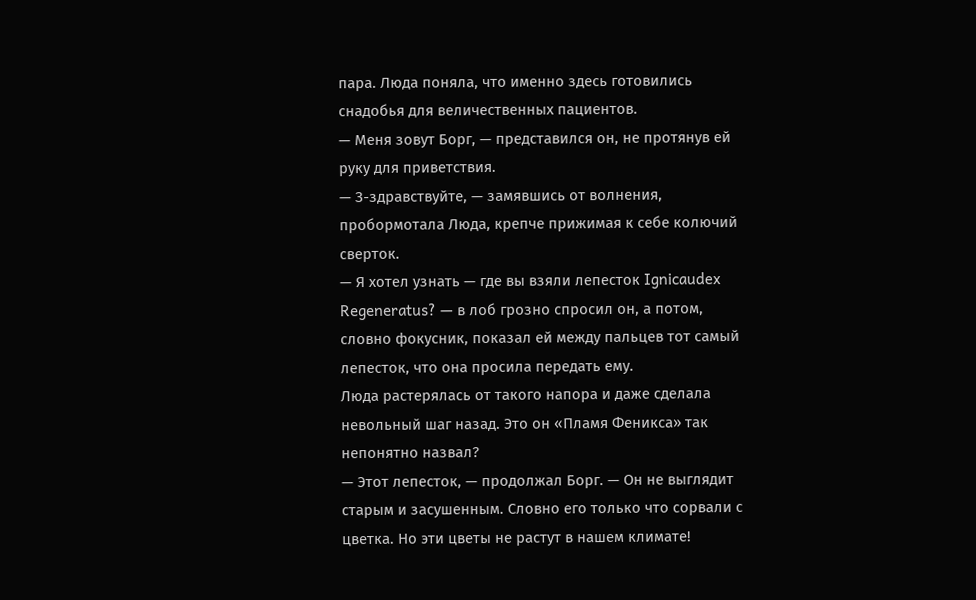пара. Люда поняла, что именно здесь готовились снадобья для величественных пациентов.
— Меня зовут Борг, — представился он, не протянув ей руку для приветствия.
— З-здравствуйте, — замявшись от волнения, пробормотала Люда, крепче прижимая к себе колючий сверток.
— Я хотел узнать — где вы взяли лепесток Ignicaudex Regeneratus? — в лоб грозно спросил он, а потом, словно фокусник, показал ей между пальцев тот самый лепесток, что она просила передать ему.
Люда растерялась от такого напора и даже сделала невольный шаг назад. Это он «Пламя Феникса» так непонятно назвал?
— Этот лепесток, — продолжал Борг. — Он не выглядит старым и засушенным. Словно его только что сорвали с цветка. Но эти цветы не растут в нашем климате!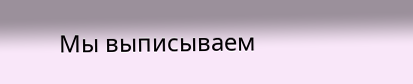Мы выписываем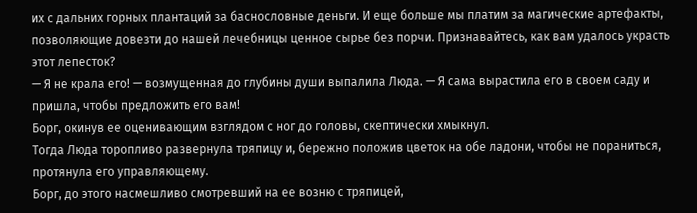их с дальних горных плантаций за баснословные деньги. И еще больше мы платим за магические артефакты, позволяющие довезти до нашей лечебницы ценное сырье без порчи. Признавайтесь, как вам удалось украсть этот лепесток?
— Я не крала его! — возмущенная до глубины души выпалила Люда. — Я сама вырастила его в своем саду и пришла, чтобы предложить его вам!
Борг, окинув ее оценивающим взглядом с ног до головы, скептически хмыкнул.
Тогда Люда торопливо развернула тряпицу и, бережно положив цветок на обе ладони, чтобы не пораниться, протянула его управляющему.
Борг, до этого насмешливо смотревший на ее возню с тряпицей,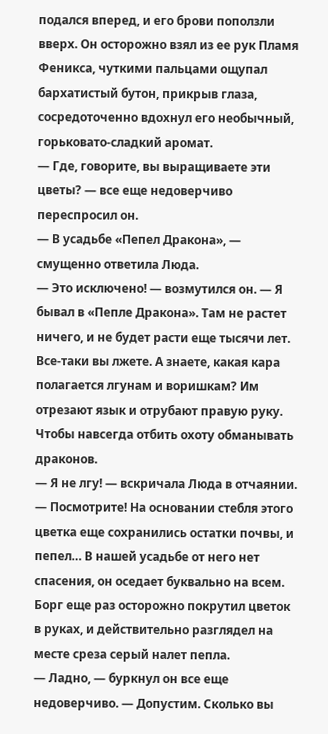подался вперед, и его брови поползли вверх. Он осторожно взял из ее рук Пламя Феникса, чуткими пальцами ощупал бархатистый бутон, прикрыв глаза, сосредоточенно вдохнул его необычный, горьковато-сладкий аромат.
— Где, говорите, вы выращиваете эти цветы? — все еще недоверчиво переспросил он.
— В усадьбе «Пепел Дракона», — смущенно ответила Люда.
— Это исключено! — возмутился он. — Я бывал в «Пепле Дракона». Там не растет ничего, и не будет расти еще тысячи лет. Все-таки вы лжете. А знаете, какая кара полагается лгунам и воришкам? Им отрезают язык и отрубают правую руку. Чтобы навсегда отбить охоту обманывать драконов.
— Я не лгу! — вскричала Люда в отчаянии. — Посмотрите! На основании стебля этого цветка еще сохранились остатки почвы, и пепел… В нашей усадьбе от него нет спасения, он оседает буквально на всем.
Борг еще раз осторожно покрутил цветок в руках, и действительно разглядел на месте среза серый налет пепла.
— Ладно, — буркнул он все еще недоверчиво. — Допустим. Сколько вы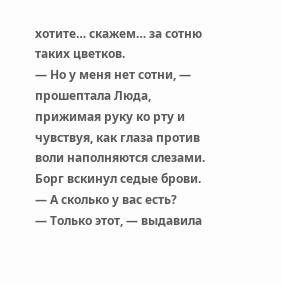хотите… скажем… за сотню таких цветков.
— Но у меня нет сотни, — прошептала Люда, прижимая руку ко рту и чувствуя, как глаза против воли наполняются слезами.
Борг вскинул седые брови.
— А сколько у вас есть?
— Только этот, — выдавила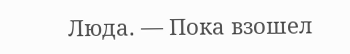Люда. — Пока взошел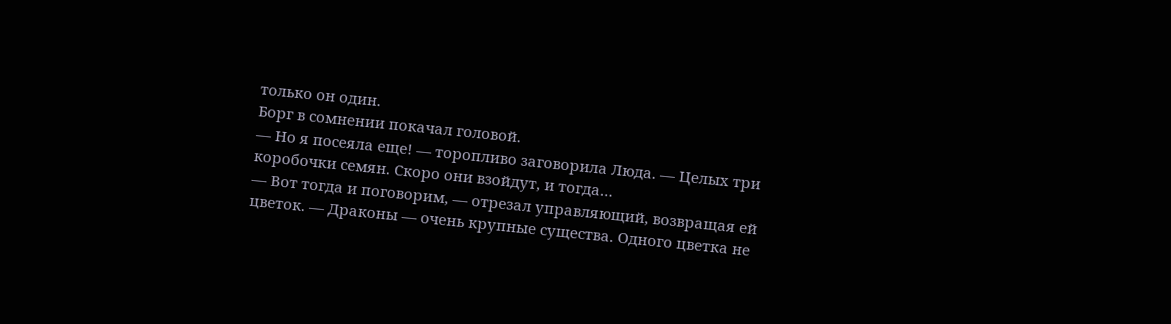только он один.
Борг в сомнении покачал головой.
— Но я посеяла еще! — торопливо заговорила Люда. — Целых три коробочки семян. Скоро они взойдут, и тогда…
— Вот тогда и поговорим, — отрезал управляющий, возвращая ей цветок. — Драконы — очень крупные существа. Одного цветка не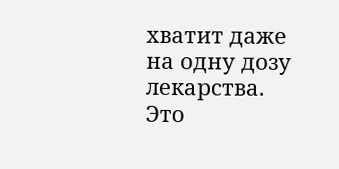хватит даже на одну дозу лекарства. Это